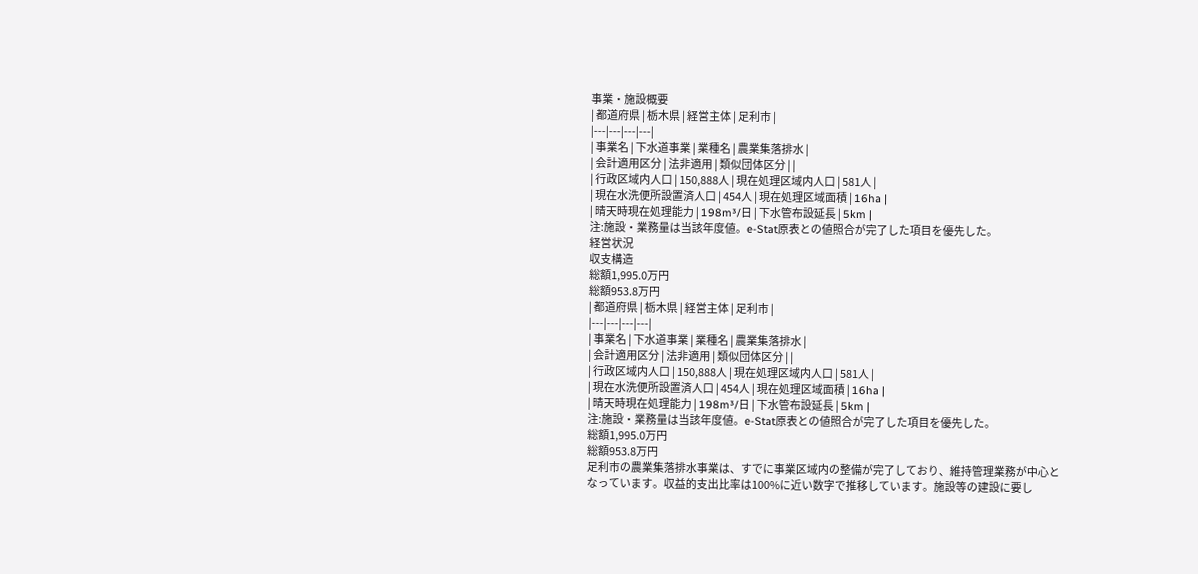事業・施設概要
| 都道府県 | 栃木県 | 経営主体 | 足利市 |
|---|---|---|---|
| 事業名 | 下水道事業 | 業種名 | 農業集落排水 |
| 会計適用区分 | 法非適用 | 類似団体区分 | |
| 行政区域内人口 | 150,888人 | 現在処理区域内人口 | 581人 |
| 現在水洗便所設置済人口 | 454人 | 現在処理区域面積 | 16ha |
| 晴天時現在処理能力 | 198m³/日 | 下水管布設延長 | 5km |
注:施設・業務量は当該年度値。e-Stat原表との値照合が完了した項目を優先した。
経営状況
収支構造
総額1,995.0万円
総額953.8万円
| 都道府県 | 栃木県 | 経営主体 | 足利市 |
|---|---|---|---|
| 事業名 | 下水道事業 | 業種名 | 農業集落排水 |
| 会計適用区分 | 法非適用 | 類似団体区分 | |
| 行政区域内人口 | 150,888人 | 現在処理区域内人口 | 581人 |
| 現在水洗便所設置済人口 | 454人 | 現在処理区域面積 | 16ha |
| 晴天時現在処理能力 | 198m³/日 | 下水管布設延長 | 5km |
注:施設・業務量は当該年度値。e-Stat原表との値照合が完了した項目を優先した。
総額1,995.0万円
総額953.8万円
足利市の農業集落排水事業は、すでに事業区域内の整備が完了しており、維持管理業務が中心となっています。収益的支出比率は100%に近い数字で推移しています。施設等の建設に要し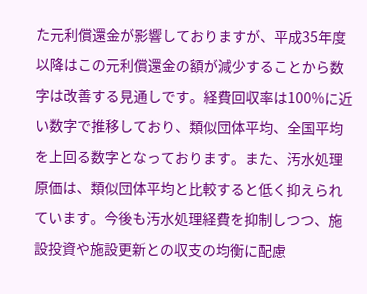た元利償還金が影響しておりますが、平成35年度以降はこの元利償還金の額が減少することから数字は改善する見通しです。経費回収率は100%に近い数字で推移しており、類似団体平均、全国平均を上回る数字となっております。また、汚水処理原価は、類似団体平均と比較すると低く抑えられています。今後も汚水処理経費を抑制しつつ、施設投資や施設更新との収支の均衡に配慮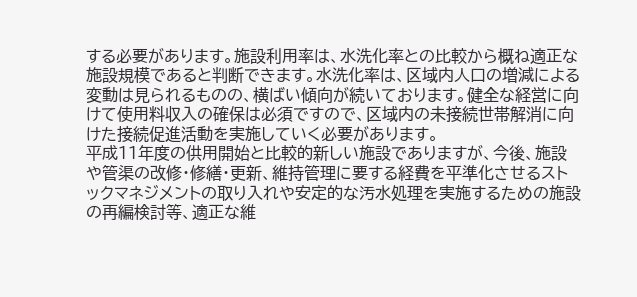する必要があります。施設利用率は、水洗化率との比較から概ね適正な施設規模であると判断できます。水洗化率は、区域内人口の増減による変動は見られるものの、横ばい傾向が続いております。健全な経営に向けて使用料収入の確保は必須ですので、区域内の未接続世帯解消に向けた接続促進活動を実施していく必要があります。
平成11年度の供用開始と比較的新しい施設でありますが、今後、施設や管渠の改修・修繕・更新、維持管理に要する経費を平準化させるストックマネジメントの取り入れや安定的な汚水処理を実施するための施設の再編検討等、適正な維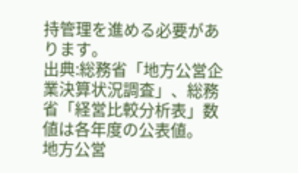持管理を進める必要があります。
出典:総務省「地方公営企業決算状況調査」、総務省「経営比較分析表」数値は各年度の公表値。
地方公営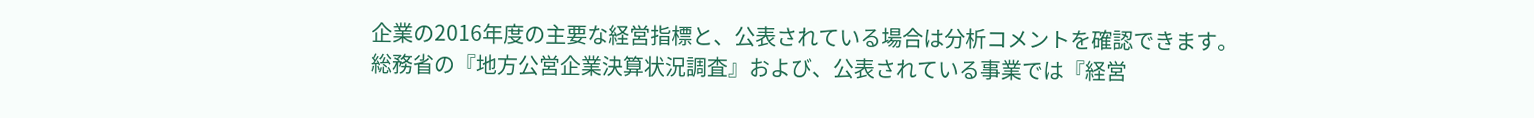企業の2016年度の主要な経営指標と、公表されている場合は分析コメントを確認できます。
総務省の『地方公営企業決算状況調査』および、公表されている事業では『経営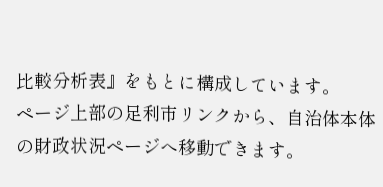比較分析表』をもとに構成しています。
ページ上部の足利市リンクから、自治体本体の財政状況ページへ移動できます。